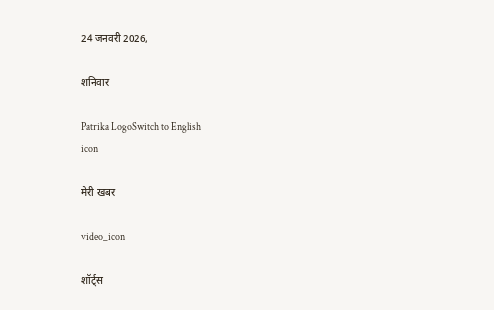24 जनवरी 2026,

शनिवार

Patrika LogoSwitch to English
icon

मेरी खबर

video_icon

शॉर्ट्स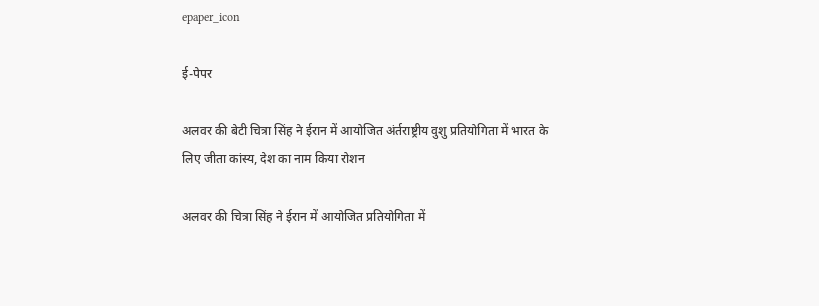epaper_icon

ई-पेपर

अलवर की बेटी चित्रा सिंह ने ईरान में आयोजित अंर्तराष्ट्रीय वुशु प्रतियोगिता में भारत के लिए जीता कांस्य, देश का नाम किया रोशन

अलवर की चित्रा सिंह ने ईरान में आयोजित प्रतियोगिता में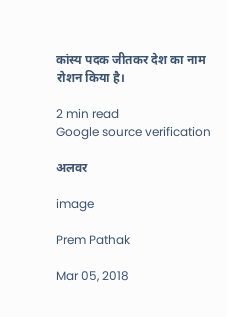कांस्य पदक जीतकर देश का नाम रोशन किया है।

2 min read
Google source verification

अलवर

image

Prem Pathak

Mar 05, 2018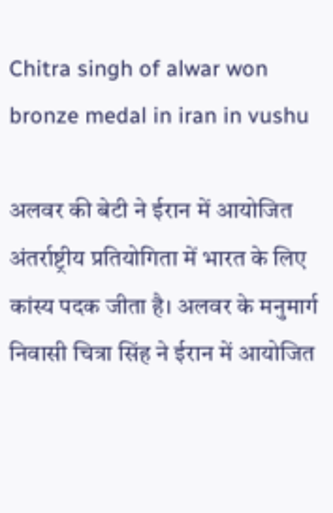Chitra singh of alwar won bronze medal in iran in vushu

अलवर की बेटी ने ईरान में आयोजित अंतर्राष्ट्रीय प्रतियोगिता में भारत के लिए कांस्य पदक जीता है। अलवर के मनुमार्ग निवासी चित्रा सिंह ने ईरान में आयोजित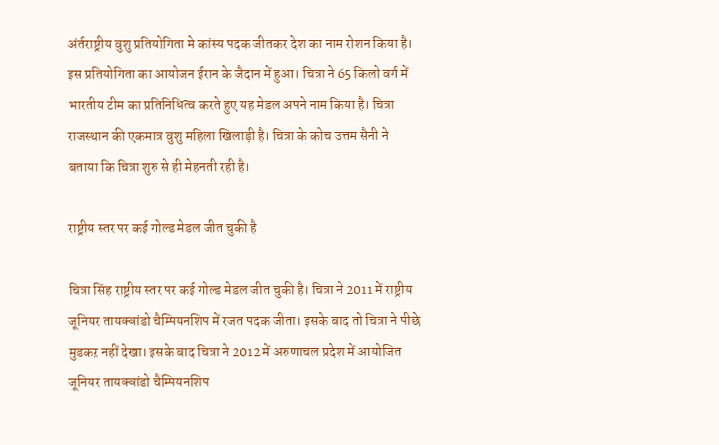अंर्तराष्ट्रीय वुशु प्रतियोगिता मे कांस्य पदक जीतकर देश का नाम रोशन किया है। इस प्रतियोगिता का आयोजन ईरान के जैदान में हुआ। चित्रा ने 65 किलो वर्ग में भारतीय टीम का प्रतिनिधित्व करते हुए यह मेडल अपने नाम किया है। चित्रा राजस्थान की एकमात्र वुशु महिला खिलाड़ी है। चित्रा के कोच उत्तम सैनी ने बताया कि चित्रा शुरु से ही मेहनती रही है।

राष्ट्रीय स्तर पर कई गोल्ड मेडल जीत चुकी है

चित्रा सिंह राष्ट्रीय स्तर पर कई गोल्ड मेडल जीत चुकी है। चित्रा ने 2011 में राष्ट्रीय जूनियर तायक्वांडो चैम्पियनशिप में रजत पदक जीता। इसके बाद तो चित्रा ने पीछे मुडकऱ नहीं देखा। इसके बाद चित्रा ने 2012 में अरुणाचल प्रदेश में आयोजित जूनियर तायक्वांडो चैम्पियनशिप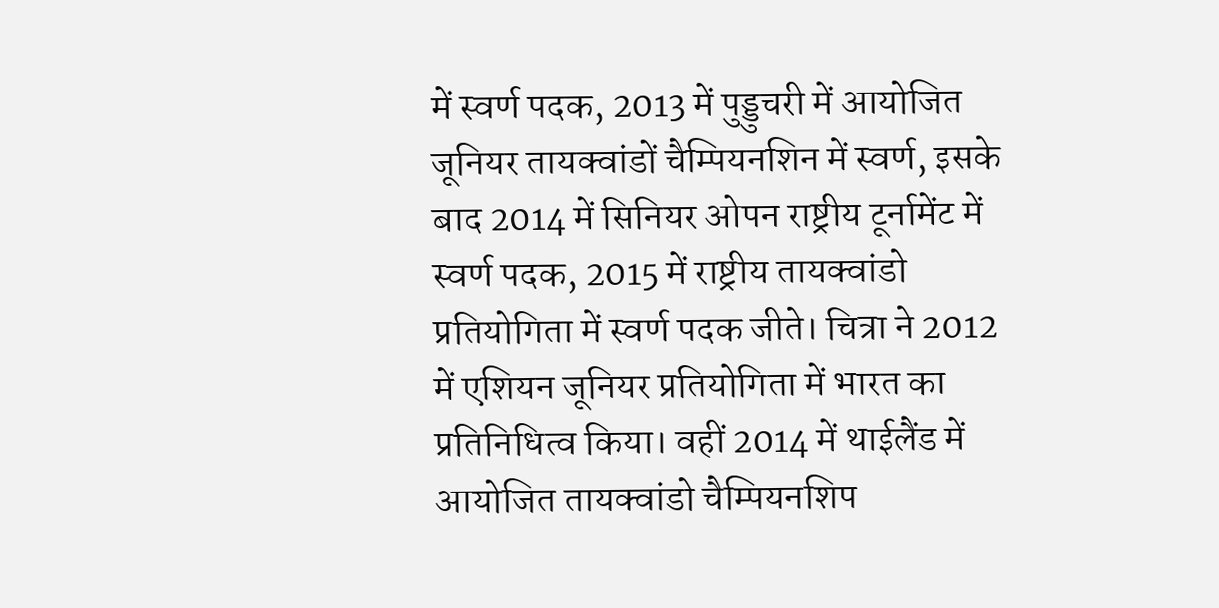में स्वर्ण पदक, 2013 में पुड्डुचरी में आयोजित जूनियर तायक्वांडों चैम्पियनशिन में स्वर्ण, इसके बाद 2014 में सिनियर ओपन राष्ट्रीय टूर्नामेंट में स्वर्ण पदक, 2015 में राष्ट्रीय तायक्वांडो प्रतियोगिता में स्वर्ण पदक जीते। चित्रा ने 2012 में एशियन जूनियर प्रतियोगिता में भारत का प्रतिनिधित्व किया। वहीं 2014 में थाईलैंड में आयोजित तायक्वांडो चैम्पियनशिप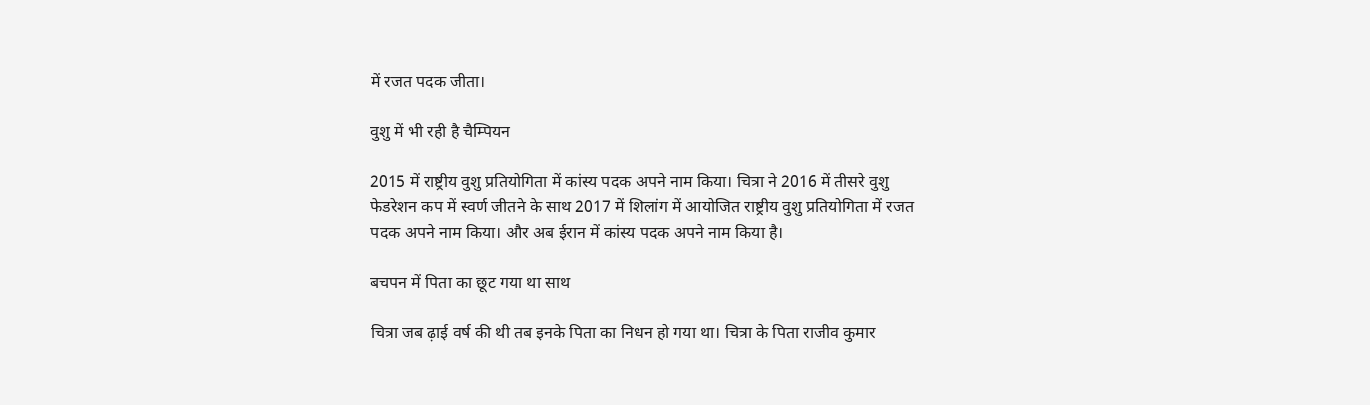में रजत पदक जीता।

वुशु में भी रही है चैम्पियन

2015 में राष्ट्रीय वुशु प्रतियोगिता में कांस्य पदक अपने नाम किया। चित्रा ने 2016 में तीसरे वुशु फेडरेशन कप में स्वर्ण जीतने के साथ 2017 में शिलांग में आयोजित राष्ट्रीय वुशु प्रतियोगिता में रजत पदक अपने नाम किया। और अब ईरान में कांस्य पदक अपने नाम किया है।

बचपन में पिता का छूट गया था साथ

चित्रा जब ढ़ाई वर्ष की थी तब इनके पिता का निधन हो गया था। चित्रा के पिता राजीव कुमार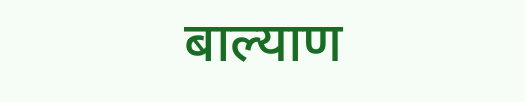बाल्याण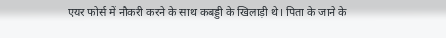एयर फोर्स में नौकरी करने के साथ कबड्डी के खिलाड़ी थे। पिता के जाने के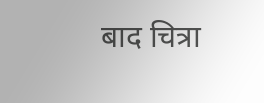बाद चित्रा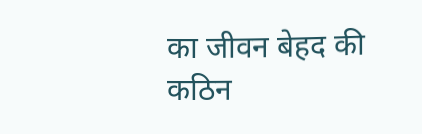का जीवन बेहद की कठिन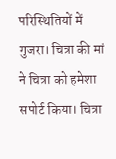परिस्थितियों में गुजरा। चित्रा की मां ने चित्रा को हमेशा सपोर्ट किया। चित्रा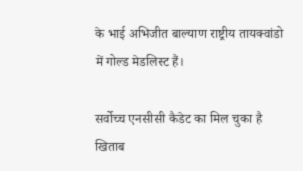के भाई अभिजीत बाल्याण राष्ट्रीय तायक्वांडो में गोल्ड मेडलिस्ट हैं।

सर्वोच्च एनसीसी कैडेट का मिल चुका है खिताब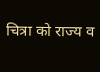चित्रा को राज्य व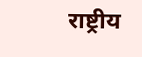राष्ट्रीय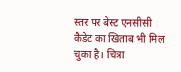स्तर पर बेस्ट एनसीसी कैडेट का खिताब भी मिल चुका है। चित्रा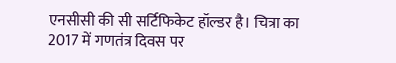एनसीसी की सी सर्टिफिकेट हॉल्डर है। चित्रा का 2017 में गणतंत्र दिवस पर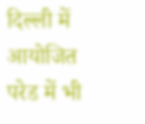दिल्ली में आयोजित परेड में भी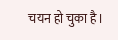चयन हो चुका है।